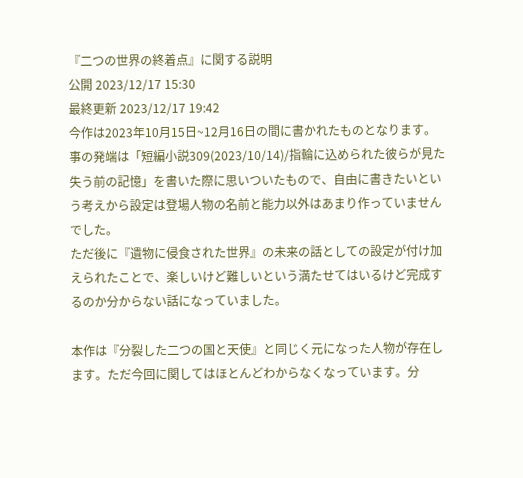『二つの世界の終着点』に関する説明
公開 2023/12/17 15:30
最終更新 2023/12/17 19:42
今作は2023年10月15日~12月16日の間に書かれたものとなります。
事の発端は「短編小説309(2023/10/14)/指輪に込められた彼らが見た失う前の記憶」を書いた際に思いついたもので、自由に書きたいという考えから設定は登場人物の名前と能力以外はあまり作っていませんでした。
ただ後に『遺物に侵食された世界』の未来の話としての設定が付け加えられたことで、楽しいけど難しいという満たせてはいるけど完成するのか分からない話になっていました。

本作は『分裂した二つの国と天使』と同じく元になった人物が存在します。ただ今回に関してはほとんどわからなくなっています。分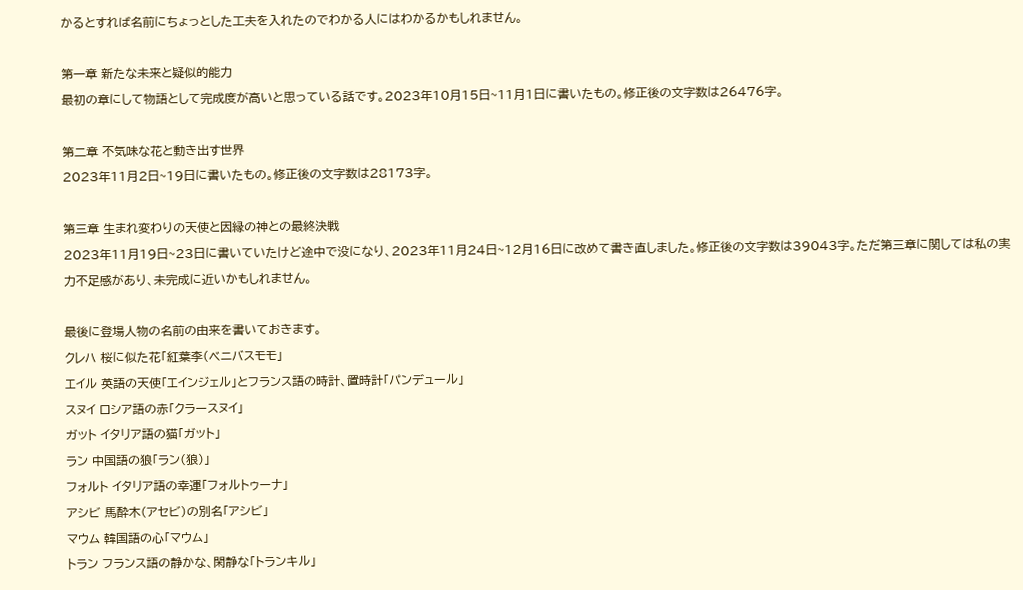かるとすれば名前にちょっとした工夫を入れたのでわかる人にはわかるかもしれません。

第一章 新たな未来と疑似的能力
最初の章にして物語として完成度が高いと思っている話です。2023年10月15日~11月1日に書いたもの。修正後の文字数は26476字。

第二章 不気味な花と動き出す世界
2023年11月2日~19日に書いたもの。修正後の文字数は28173字。

第三章 生まれ変わりの天使と因縁の神との最終決戦
2023年11月19日~23日に書いていたけど途中で没になり、2023年11月24日~12月16日に改めて書き直しました。修正後の文字数は39043字。ただ第三章に関しては私の実力不足感があり、未完成に近いかもしれません。

最後に登場人物の名前の由来を書いておきます。
クレハ 桜に似た花「紅葉李(ベニバスモモ」
エイル 英語の天使「エインジェル」とフランス語の時計、置時計「パンデュール」
スヌイ ロシア語の赤「クラースヌイ」
ガット イタリア語の猫「ガット」
ラン 中国語の狼「ラン(狼)」
フォルト イタリア語の幸運「フォルトゥーナ」
アシビ 馬酔木(アセビ)の別名「アシビ」
マウム 韓国語の心「マウム」
トラン フランス語の静かな、閑静な「トランキル」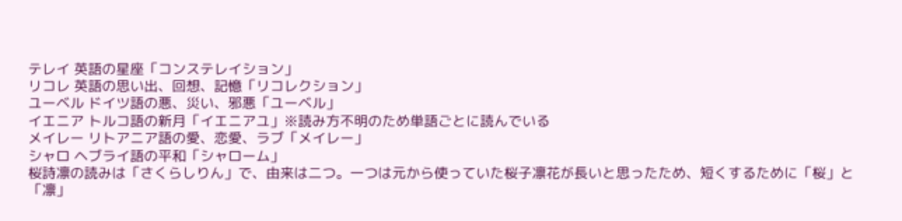テレイ 英語の星座「コンステレイション」
リコレ 英語の思い出、回想、記憶「リコレクション」
ユーベル ドイツ語の悪、災い、邪悪「ユーベル」
イエニア トルコ語の新月「イエニアユ」※読み方不明のため単語ごとに読んでいる
メイレー リトアニア語の愛、恋愛、ラブ「メイレー」
シャロ ヘブライ語の平和「シャローム」
桜詩凛の読みは「さくらしりん」で、由来は二つ。一つは元から使っていた桜子凛花が長いと思ったため、短くするために「桜」と「凛」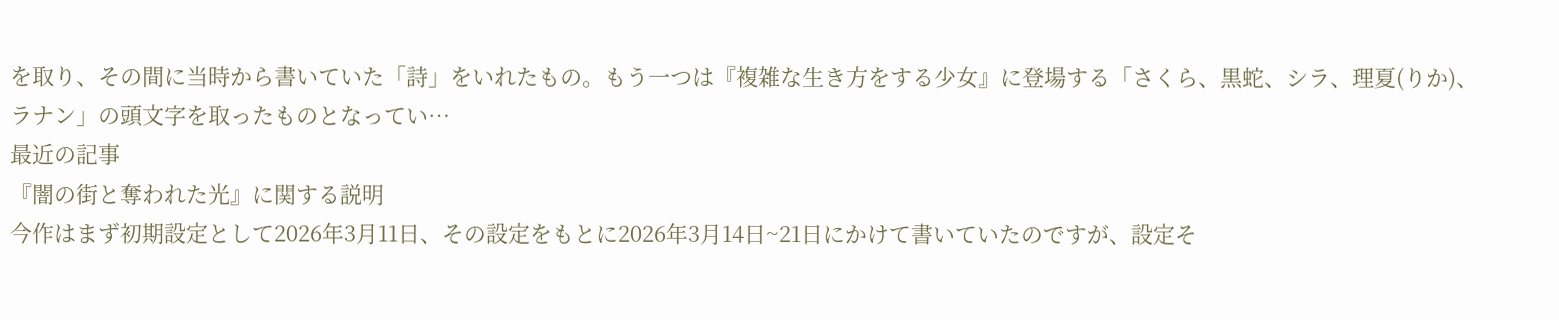を取り、その間に当時から書いていた「詩」をいれたもの。もう一つは『複雑な生き方をする少女』に登場する「さくら、黒蛇、シラ、理夏(りか)、ラナン」の頭文字を取ったものとなってい…
最近の記事
『闇の街と奪われた光』に関する説明
今作はまず初期設定として2026年3月11日、その設定をもとに2026年3月14日~21日にかけて書いていたのですが、設定そ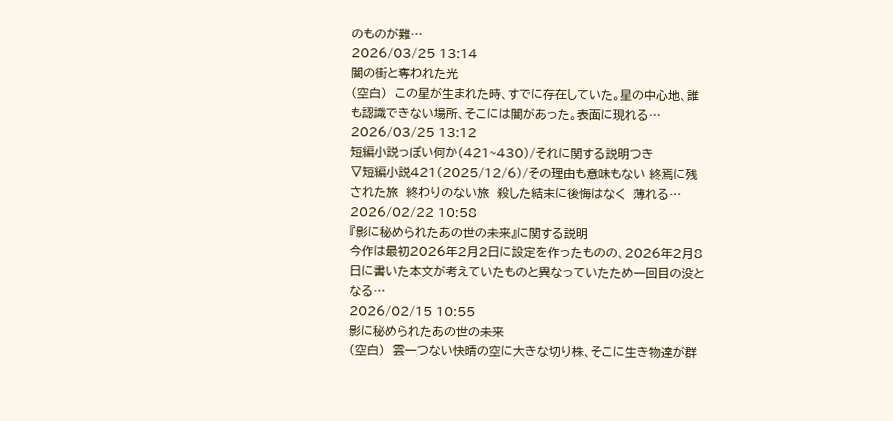のものが難…
2026/03/25 13:14
闇の街と奪われた光
(空白)  この星が生まれた時、すでに存在していた。星の中心地、誰も認識できない場所、そこには闇があった。表面に現れる…
2026/03/25 13:12
短編小説っぽい何か(421~430)/それに関する説明つき
▽短編小説421(2025/12/6)/その理由も意味もない 終焉に残された旅  終わりのない旅  殺した結末に後悔はなく  薄れる…
2026/02/22 10:58
『影に秘められたあの世の未来』に関する説明
今作は最初2026年2月2日に設定を作ったものの、2026年2月8日に書いた本文が考えていたものと異なっていたため一回目の没となる…
2026/02/15 10:55
影に秘められたあの世の未来
(空白)  雲一つない快晴の空に大きな切り株、そこに生き物達が群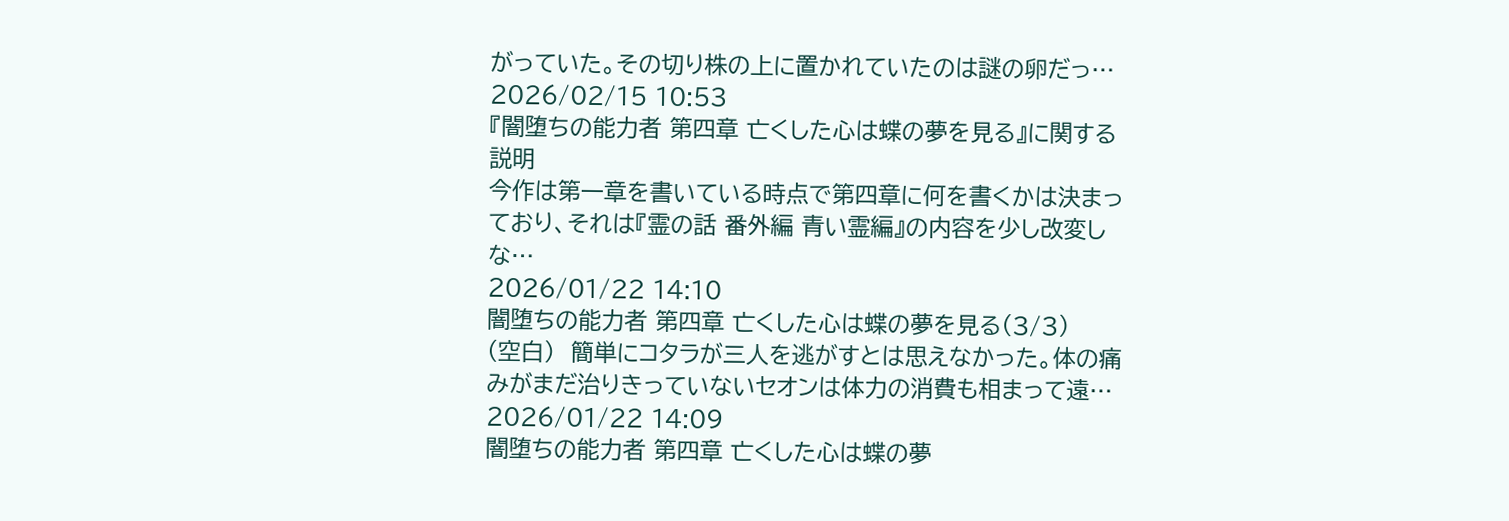がっていた。その切り株の上に置かれていたのは謎の卵だっ…
2026/02/15 10:53
『闇堕ちの能力者 第四章 亡くした心は蝶の夢を見る』に関する説明
今作は第一章を書いている時点で第四章に何を書くかは決まっており、それは『霊の話 番外編 青い霊編』の内容を少し改変しな…
2026/01/22 14:10
闇堕ちの能力者 第四章 亡くした心は蝶の夢を見る(3/3)
(空白)  簡単にコタラが三人を逃がすとは思えなかった。体の痛みがまだ治りきっていないセオンは体力の消費も相まって遠…
2026/01/22 14:09
闇堕ちの能力者 第四章 亡くした心は蝶の夢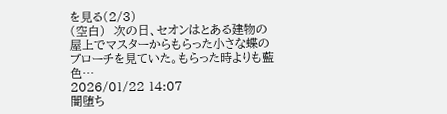を見る(2/3)
(空白)  次の日、セオンはとある建物の屋上でマスターからもらった小さな蝶のブローチを見ていた。もらった時よりも藍色…
2026/01/22 14:07
闇堕ち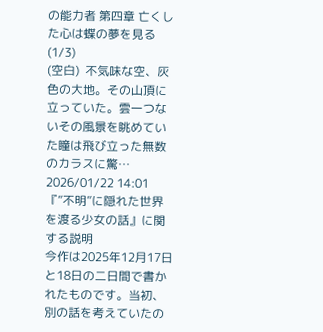の能力者 第四章 亡くした心は蝶の夢を見る(1/3)
(空白)  不気味な空、灰色の大地。その山頂に立っていた。雲一つないその風景を眺めていた瞳は飛び立った無数のカラスに驚…
2026/01/22 14:01
『”不明”に隠れた世界を渡る少女の話』に関する説明
今作は2025年12月17日と18日の二日間で書かれたものです。当初、別の話を考えていたの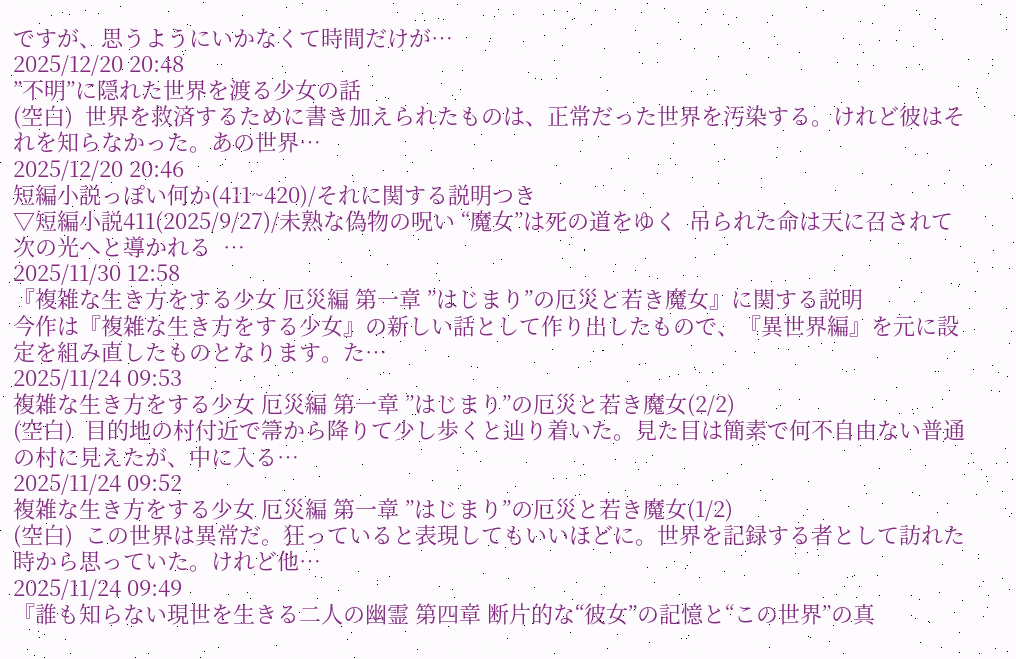ですが、思うようにいかなくて時間だけが…
2025/12/20 20:48
”不明”に隠れた世界を渡る少女の話
(空白)  世界を救済するために書き加えられたものは、正常だった世界を汚染する。けれど彼はそれを知らなかった。あの世界…
2025/12/20 20:46
短編小説っぽい何か(411~420)/それに関する説明つき
▽短編小説411(2025/9/27)/未熟な偽物の呪い “魔女”は死の道をゆく  吊られた命は天に召されて  次の光へと導かれる  …
2025/11/30 12:58
『複雑な生き方をする少女 厄災編 第一章 ”はじまり”の厄災と若き魔女』に関する説明
今作は『複雑な生き方をする少女』の新しい話として作り出したもので、『異世界編』を元に設定を組み直したものとなります。た…
2025/11/24 09:53
複雑な生き方をする少女 厄災編 第一章 ”はじまり”の厄災と若き魔女(2/2)
(空白)  目的地の村付近で箒から降りて少し歩くと辿り着いた。見た目は簡素で何不自由ない普通の村に見えたが、中に入る…
2025/11/24 09:52
複雑な生き方をする少女 厄災編 第一章 ”はじまり”の厄災と若き魔女(1/2)
(空白)  この世界は異常だ。狂っていると表現してもいいほどに。世界を記録する者として訪れた時から思っていた。けれど他…
2025/11/24 09:49
『誰も知らない現世を生きる二人の幽霊 第四章 断片的な“彼女”の記憶と“この世界”の真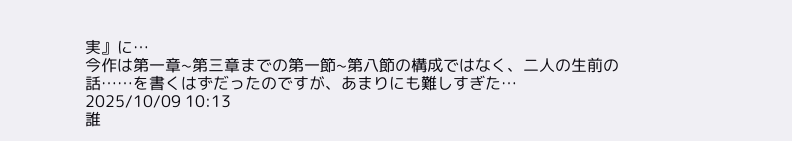実』に…
今作は第一章~第三章までの第一節~第八節の構成ではなく、二人の生前の話……を書くはずだったのですが、あまりにも難しすぎた…
2025/10/09 10:13
誰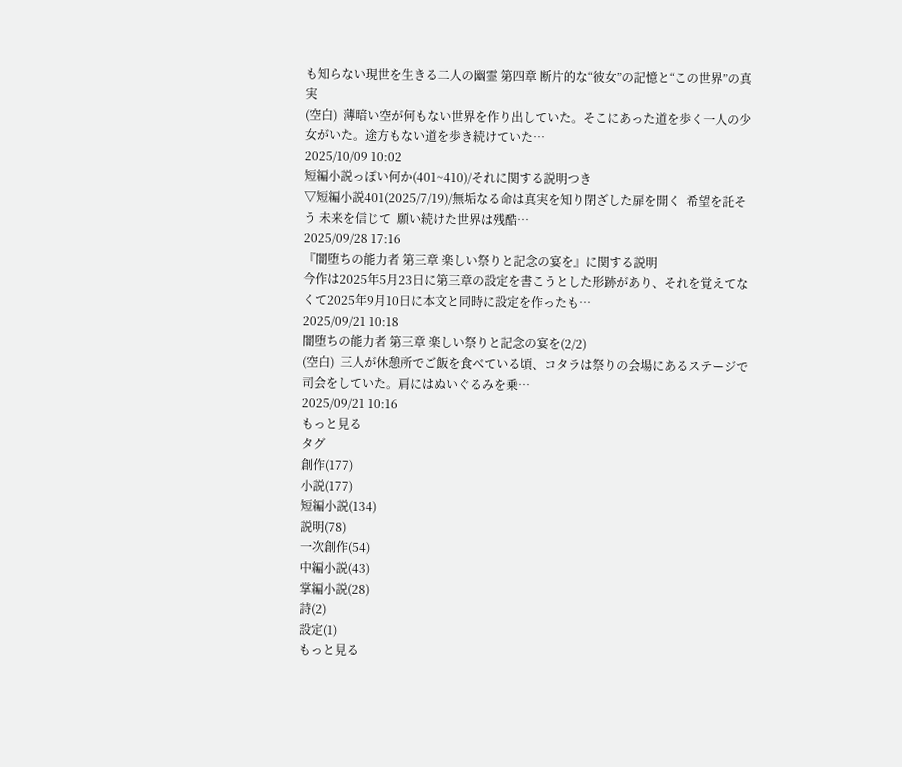も知らない現世を生きる二人の幽霊 第四章 断片的な“彼女”の記憶と“この世界”の真実
(空白)  薄暗い空が何もない世界を作り出していた。そこにあった道を歩く一人の少女がいた。途方もない道を歩き続けていた…
2025/10/09 10:02
短編小説っぽい何か(401~410)/それに関する説明つき
▽短編小説401(2025/7/19)/無垢なる命は真実を知り閉ざした扉を開く  希望を託そう 未来を信じて  願い続けた世界は残酷…
2025/09/28 17:16
『闇堕ちの能力者 第三章 楽しい祭りと記念の宴を』に関する説明
今作は2025年5月23日に第三章の設定を書こうとした形跡があり、それを覚えてなくて2025年9月10日に本文と同時に設定を作ったも…
2025/09/21 10:18
闇堕ちの能力者 第三章 楽しい祭りと記念の宴を(2/2)
(空白)  三人が休憩所でご飯を食べている頃、コタラは祭りの会場にあるステージで司会をしていた。肩にはぬいぐるみを乗…
2025/09/21 10:16
もっと見る
タグ
創作(177)
小説(177)
短編小説(134)
説明(78)
一次創作(54)
中編小説(43)
掌編小説(28)
詩(2)
設定(1)
もっと見る